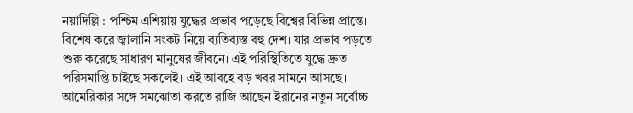নয়াদিল্লি : পশ্চিম এশিয়ায় যুদ্ধের প্রভাব পড়েছে বিশ্বের বিভিন্ন প্রান্তে। বিশেষ করে জ্বালানি সংকট নিয়ে ব্যতিব্যস্ত বহু দেশ। যার প্রভাব পড়তে শুরু করেছে সাধারণ মানুষের জীবনে। এই পরিস্থিতিতে যুদ্ধে দ্রুত পরিসমাপ্তি চাইছে সকলেই। এই আবহে বড় খবর সামনে আসছে। আমেরিকার সঙ্গে সমঝোতা করতে রাজি আছেন ইরানের নতুন সর্বোচ্চ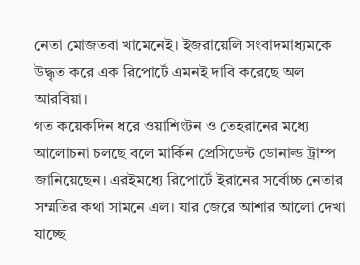নেতা মোজতবা খামেনেই। ইজরায়েলি সংবাদমাধ্যমকে উদ্ধৃত করে এক রিপোর্টে এমনই দাবি করেছে অল আরবিয়া।
গত কয়েকদিন ধরে ওয়াশিংটন ও তেহরানের মধ্যে আলোচনা চলছে বলে মার্কিন প্রেসিডেন্ট ডোনাল্ড ট্রাম্প জানিয়েছেন। এরইমধ্যে রিপোর্টে ইরানের সর্বোচ্চ নেতার সম্মতির কথা সামনে এল। যার জেরে আশার আলো দেখা যাচ্ছে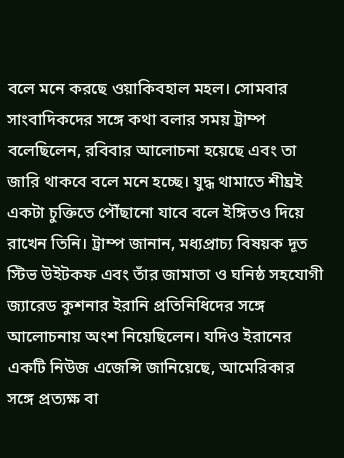বলে মনে করছে ওয়াকিবহাল মহল। সোমবার সাংবাদিকদের সঙ্গে কথা বলার সময় ট্রাম্প বলেছিলেন, রবিবার আলোচনা হয়েছে এবং তা জারি থাকবে বলে মনে হচ্ছে। যুদ্ধ থামাতে শীঘ্রই একটা চুক্তিতে পৌঁছানো যাবে বলে ইঙ্গিতও দিয়ে রাখেন তিনি। ট্রাম্প জানান, মধ্যপ্রাচ্য বিষয়ক দূত স্টিভ উইটকফ এবং তাঁর জামাতা ও ঘনিষ্ঠ সহযোগী জ্যারেড কুশনার ইরানি প্রতিনিধিদের সঙ্গে আলোচনায় অংশ নিয়েছিলেন। যদিও ইরানের একটি নিউজ এজেন্সি জানিয়েছে, আমেরিকার সঙ্গে প্রত্যক্ষ বা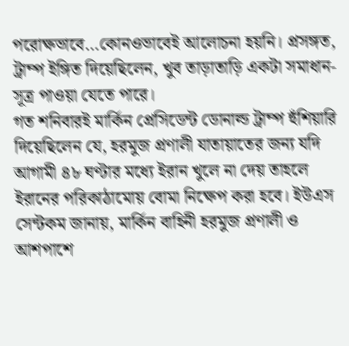পরোক্ষভাবে…কোনওভাবেই আলোচনা হয়নি। প্রসঙ্গত, ট্রাম্প ইঙ্গিত দিয়েছিলেন, খুব তাড়াতাড়ি একটা সমাধান-সূত্র পাওয়া যেতে পারে।
গত শনিবারই মার্কিন প্রেসিডেন্ট ডোনাল্ড ট্রাম্প হুঁশিয়ারি দিয়েছিলেন যে, হরমুজ প্রণালী যাতায়াতের জন্য যদি আগামী ৪৮ ঘণ্টার মধ্যে ইরান খুলে না দেয় তাহলে ইরানের পরিকাঠামোয় বোমা নিক্ষেপ করা হবে। ইউএস সেন্টকম জানায়, মার্কিন বাহিনী হরমুজ প্রণালী ও আশপাশে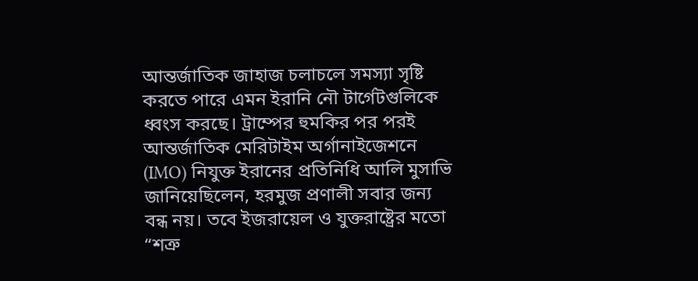আন্তর্জাতিক জাহাজ চলাচলে সমস্যা সৃষ্টি করতে পারে এমন ইরানি নৌ টার্গেটগুলিকে ধ্বংস করছে। ট্রাম্পের হুমকির পর পরই আন্তর্জাতিক মেরিটাইম অর্গানাইজেশনে (IMO) নিযুক্ত ইরানের প্রতিনিধি আলি মুসাভি জানিয়েছিলেন, হরমুজ প্রণালী সবার জন্য বন্ধ নয়। তবে ইজরায়েল ও যুক্তরাষ্ট্রের মতো “শত্রু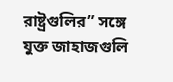রাষ্ট্রগুলির” সঙ্গে যুক্ত জাহাজগুলি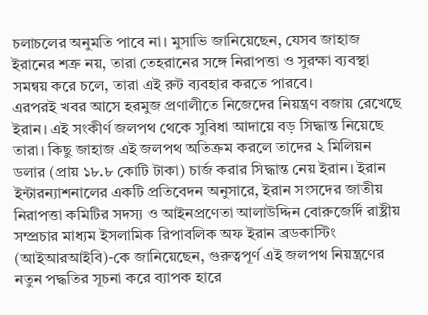চলাচলের অনুমতি পাবে না। মুসাভি জানিয়েছেন, যেসব জাহাজ ইরানের শত্রু নয়, তারা তেহরানের সঙ্গে নিরাপত্তা ও সুরক্ষা ব্যবস্থা সমন্বয় করে চলে, তারা এই রুট ব্যবহার করতে পারবে।
এরপরই খবর আসে হরমুজ প্রণালীতে নিজেদের নিয়ন্ত্রণ বজায় রেখেছে ইরান। এই সংকীর্ণ জলপথ থেকে সুবিধা আদায়ে বড় সিদ্ধান্ত নিয়েছে তারা। কিছু জাহাজ এই জলপথ অতিক্রম করলে তাদের ২ মিলিয়ন ডলার (প্রায় ১৮.৮ কোটি টাকা) চার্জ করার সিদ্ধান্ত নেয় ইরান। ইরান ইন্টারন্যাশনালের একটি প্রতিবেদন অনুসারে, ইরান সংসদের জাতীয় নিরাপত্তা কমিটির সদস্য ও আইনপ্রণেতা আলাউদ্দিন বোরুজের্দি রাষ্ট্রীয় সম্প্রচার মাধ্যম ইসলামিক রিপাবলিক অফ ইরান ব্রডকাস্টিং (আইআরআইবি)-কে জানিয়েছেন, গুরুত্বপূর্ণ এই জলপথ নিয়ন্ত্রণের নতুন পদ্ধতির সূচনা করে ব্যাপক হারে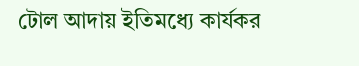টোল আদায় ইতিমধ্যে কার্যকর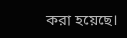করা হয়েছে।